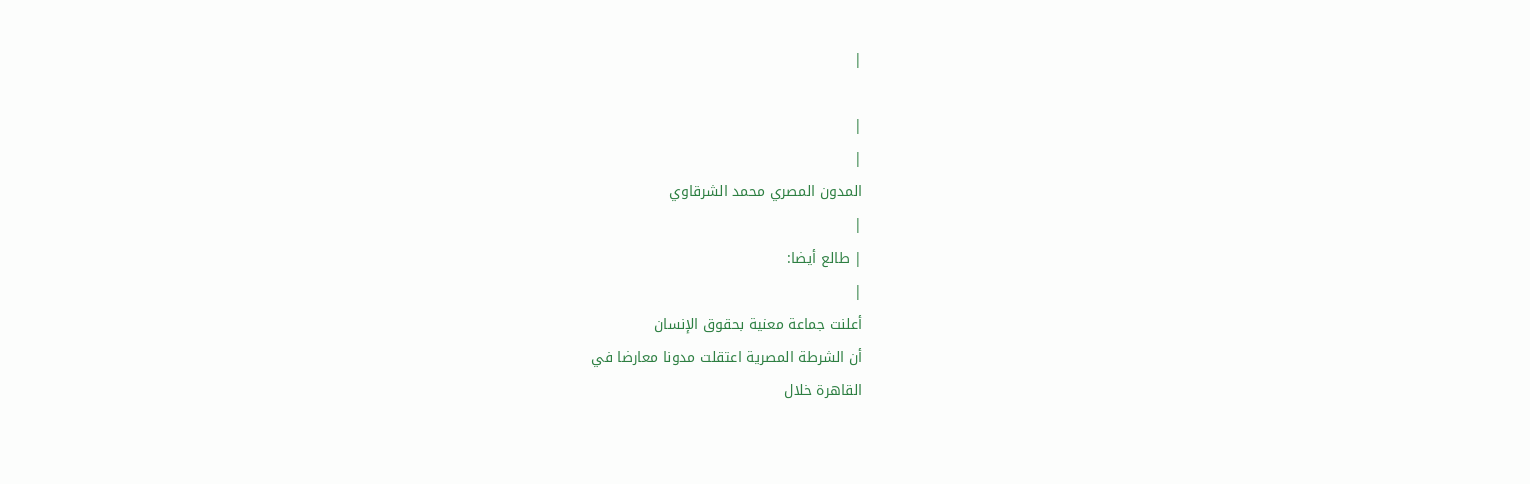|

|
|
المدون المصري محمد الشرقاوي
|
| طالع أيضا:
|
أعلنت جماعة معنية بحقوق الإنسان
أن الشرطة المصرية اعتقلت مدونا معارضا في
القاهرة خلال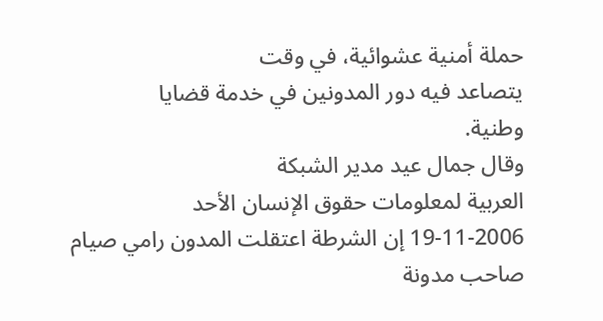حملة أمنية عشوائية، في وقت
يتصاعد فيه دور المدونين في خدمة قضايا
وطنية.
وقال جمال عيد مدير الشبكة
العربية لمعلومات حقوق الإنسان الأحد
19-11-2006 إن الشرطة اعتقلت المدون رامي صيام
صاحب مدونة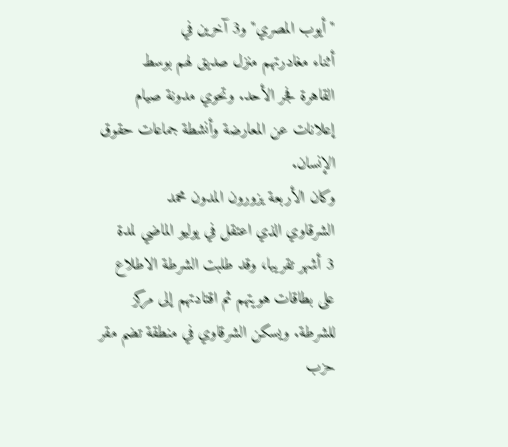"أيوب المصري" و3 آخرين في
أثناء مغادرتهم منزل صديق لهم بوسط
القاهرة فجر الأحد. وتحوي مدونة صيام
إعلانات عن المعارضة وأنشطة جماعات حقوق
الإنسان.
وكان الأربعة يزورون المدون محمد
الشرقاوي الذي اعتقل في يوليو الماضي لمدة
3 أشهر تقريبا، وقد طلبت الشرطة الاطلاع
على بطاقات هويتهم ثم اقتادتهم إلى مركز
للشرطة. ويسكن الشرقاوي في منطقة تضم مقر
حزب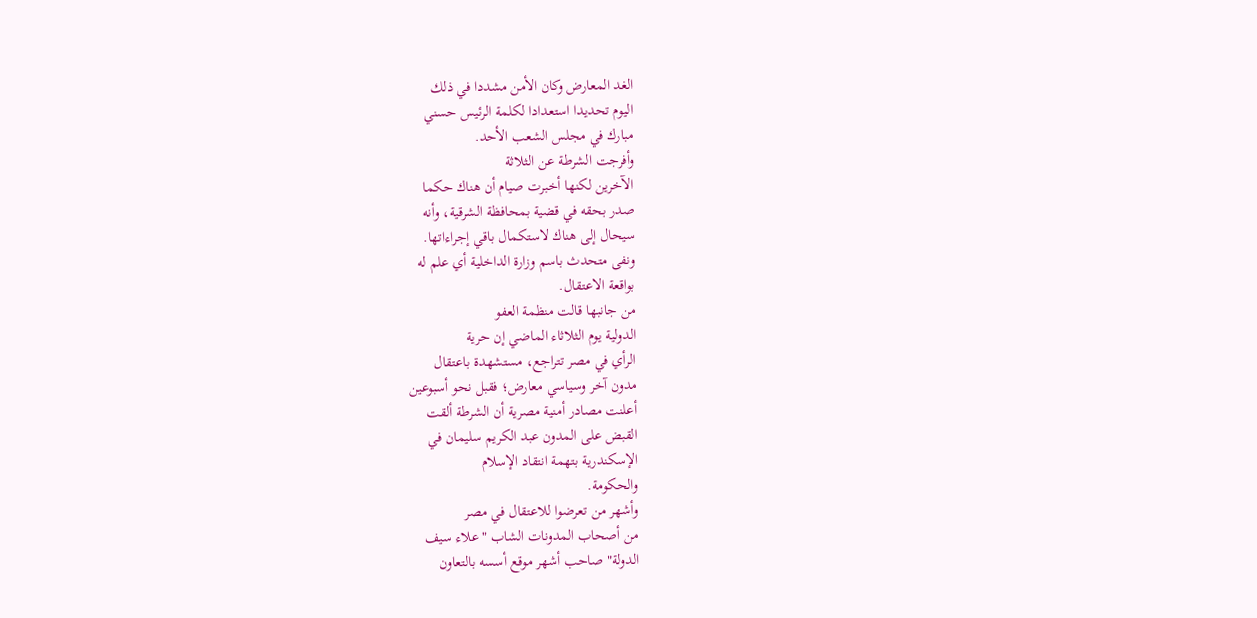الغد المعارض وكان الأمن مشددا في ذلك
اليوم تحديدا استعدادا لكلمة الرئيس حسني
مبارك في مجلس الشعب الأحد.
وأفرجت الشرطة عن الثلاثة
الآخرين لكنها أخبرت صيام أن هناك حكما
صدر بحقه في قضية بمحافظة الشرقية، وأنه
سيحال إلى هناك لاستكمال باقي إجراءاتها.
ونفى متحدث باسم وزارة الداخلية أي علم له
بواقعة الاعتقال.
من جانبها قالت منظمة العفو
الدولية يوم الثلاثاء الماضي إن حرية
الرأي في مصر تتراجع، مستشهدة باعتقال
مدون آخر وسياسي معارض؛ فقبل نحو أسبوعين
أعلنت مصادر أمنية مصرية أن الشرطة ألقت
القبض على المدون عبد الكريم سليمان في
الإسكندرية بتهمة انتقاد الإسلام
والحكومة.
وأشهر من تعرضوا للاعتقال في مصر
من أصحاب المدونات الشاب "علاء سيف
الدولة" صاحب أشهر موقع أسسه بالتعاون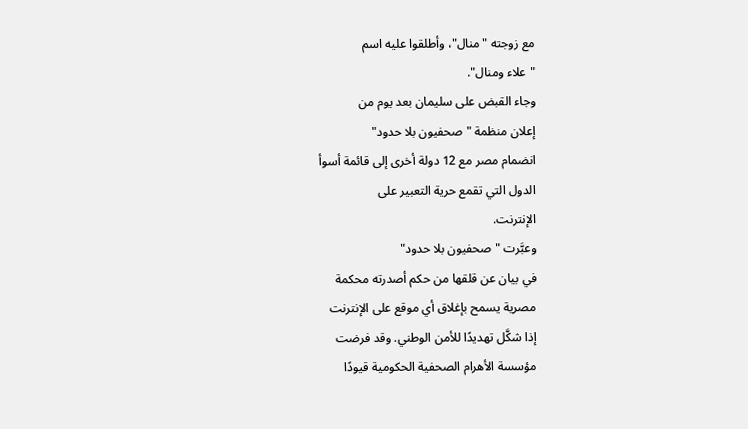مع زوجته "منال"، وأطلقوا عليه اسم
"علاء ومنال".
وجاء القبض على سليمان بعد يوم من
إعلان منظمة "صحفيون بلا حدود"
انضمام مصر مع 12 دولة أخرى إلى قائمة أسوأ
الدول التي تقمع حرية التعبير على
الإنترنت.
وعبَّرت "صحفيون بلا حدود"
في بيان عن قلقها من حكم أصدرته محكمة
مصرية يسمح بإغلاق أي موقع على الإنترنت
إذا شكَّل تهديدًا للأمن الوطني. وقد فرضت
مؤسسة الأهرام الصحفية الحكومية قيودًا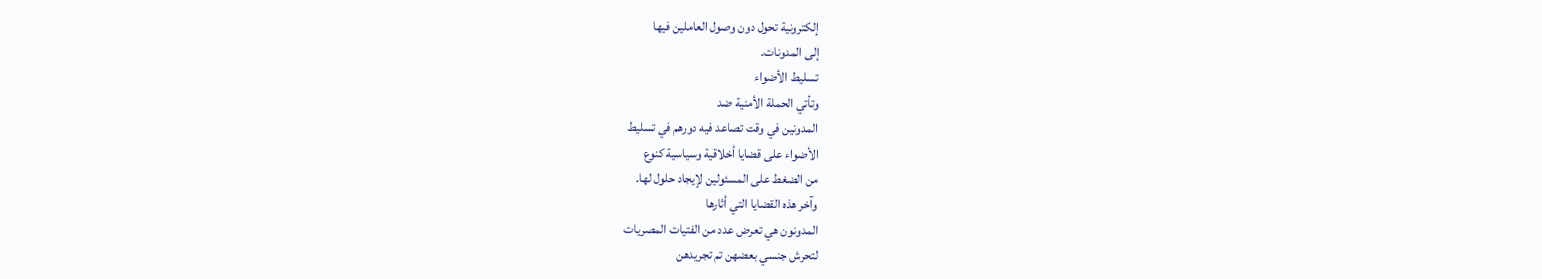إلكترونية تحول دون وصول العاملين فيها
إلى المدونات.
تسليط الأضواء
وتأتي الحملة الأمنية ضد
المدونين في وقت تصاعد فيه دورهم في تسليط
الأضواء على قضايا أخلاقية وسياسية كنوع
من الضغط على المسئولين لإيجاد حلول لها.
وآخر هذه القضايا التي أثارها
المدونون هي تعرض عدد من الفتيات المصريات
لتحرش جنسي بعضهن تم تجريدهن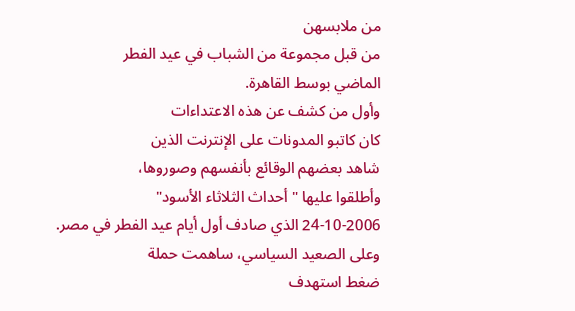من ملابسهن
من قبل مجموعة من الشباب في عيد الفطر
الماضي بوسط القاهرة.
وأول من كشف عن هذه الاعتداءات
كان كاتبو المدونات على الإنترنت الذين
شاهد بعضهم الوقائع بأنفسهم وصوروها،
وأطلقوا عليها "أحداث الثلاثاء الأسود"
24-10-2006 الذي صادف أول أيام عيد الفطر في مصر.
وعلى الصعيد السياسي، ساهمت حملة
ضغط استهدف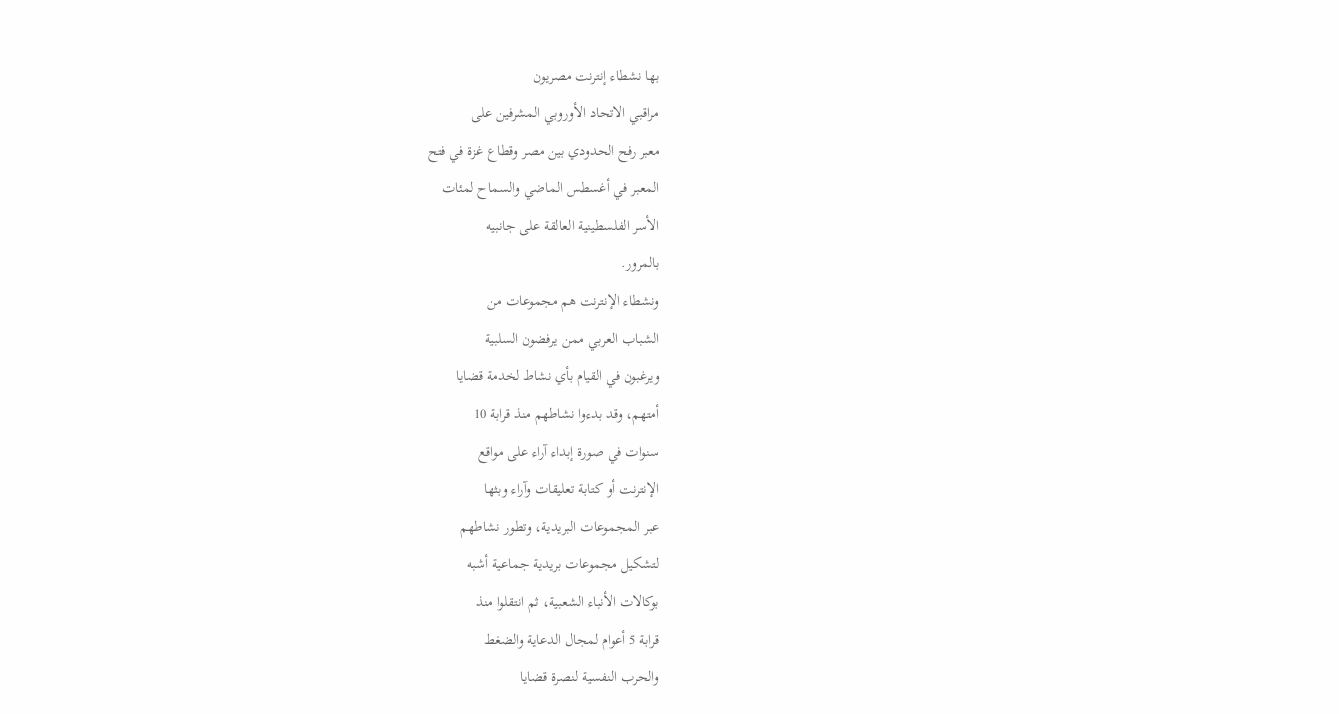بها نشطاء إنترنت مصريون
مراقبي الاتحاد الأوروبي المشرفين على
معبر رفح الحدودي بين مصر وقطاع غزة في فتح
المعبر في أغسطس الماضي والسماح لمئات
الأسر الفلسطينية العالقة على جانبيه
بالمرور.
ونشطاء الإنترنت هم مجموعات من
الشباب العربي ممن يرفضون السلبية
ويرغبون في القيام بأي نشاط لخدمة قضايا
أمتهم، وقد بدءوا نشاطهم منذ قرابة 10
سنوات في صورة إبداء آراء على مواقع
الإنترنت أو كتابة تعليقات وآراء وبثها
عبر المجموعات البريدية، وتطور نشاطهم
لتشكيل مجموعات بريدية جماعية أشبه
بوكالات الأنباء الشعبية، ثم انتقلوا منذ
قرابة 5 أعوام لمجال الدعاية والضغط
والحرب النفسية لنصرة قضايا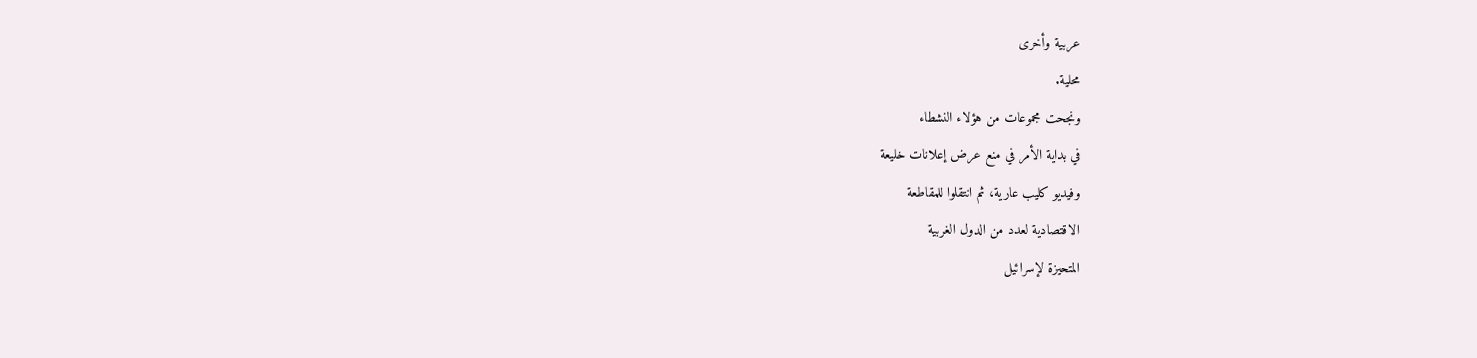عربية وأخرى
محلية.
ونجحت مجموعات من هؤلاء النشطاء
في بداية الأمر في منع عرض إعلانات خليعة
وفيديو كليب عارية، ثم انتقلوا للمقاطعة
الاقتصادية لعدد من الدول الغربية
المتحيزة لإسرائيل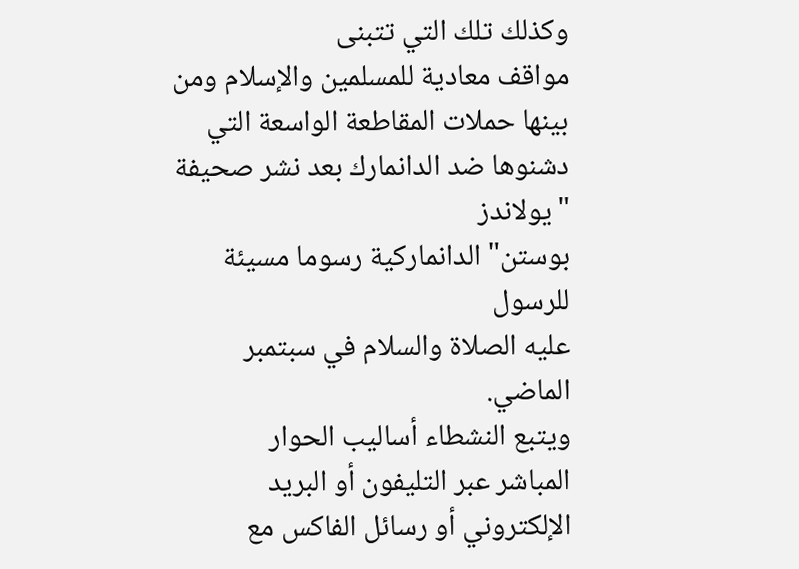وكذلك تلك التي تتبنى
مواقف معادية للمسلمين والإسلام ومن
بينها حملات المقاطعة الواسعة التي
دشنوها ضد الدانمارك بعد نشر صحيفة "يولاندز
بوستن" الدانماركية رسوما مسيئة للرسول
عليه الصلاة والسلام في سبتمبر الماضي.
ويتبع النشطاء أساليب الحوار
المباشر عبر التليفون أو البريد
الإلكتروني أو رسائل الفاكس مع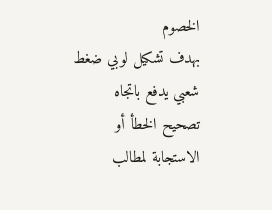الخصوم
بهدف تشكيل لوبي ضغط شعبي يدفع باتجاه
تصحيح الخطأ أو الاستجابة لمطالب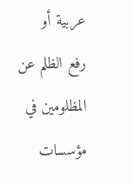عربية أو
رفع الظلم عن المظلومين في مؤسسات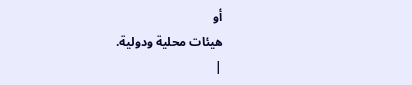أو
هيئات محلية ودولية.
|